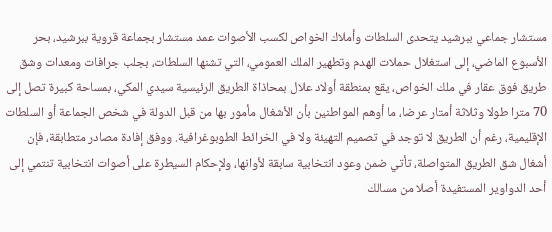مستشار جماعي ببرشيد يتحدى السلطات وأملاك الخواص لكسب الأصوات عمد مستشار بجماعة قروية ببرشيد، بحر الأسبوع الماضي، إلى استغلال حملات الهدم وتطهير الملك العمومي، التي تشنها السلطات، بجلب جرافات ومعدات وشق طريق فوق عقار في ملك الخواص، يقع بمنطقة أولاد علال بمحاذاة الطريق الرئيسية سيدي المكي، بمساحة كبيرة تصل إلى 70 مترا طولا وثلاثة أمتار عرضا، ما أوهم المواطنين بأن الأشغال مأمور بها من قبل الدولة في شخص الجماعة أو السلطات الإقليمية، رغم أن الطريق لا توجد في تصميم التهيئة ولا في الخرائط الطوبوغرافية. ووفق إفادة مصادر متطابقة، فإن أشغال شق الطريق المتواصلة، تأتي ضمن وعود انتخابية سابقة لأوانها، ولإحكام السيطرة على أصوات انتخابية تنتمي إلى أحد الدواوير المستفيدة أصلا من مسالك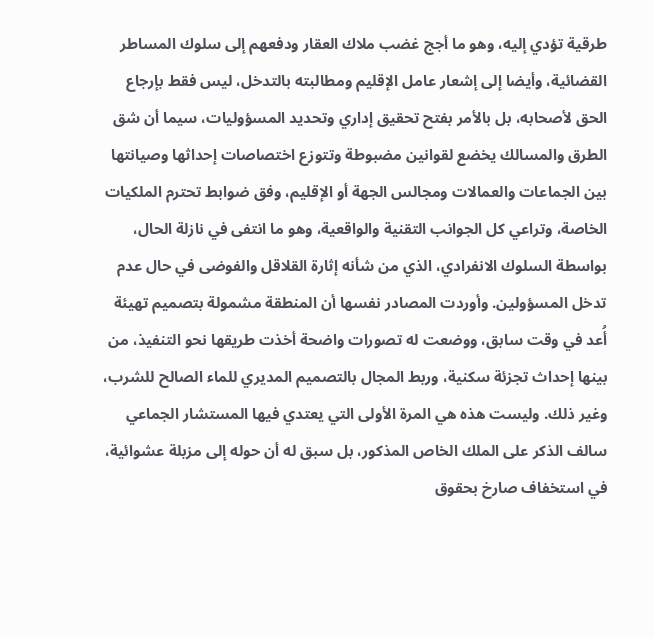طرقية تؤدي إليه، وهو ما أجج غضب ملاك العقار ودفعهم إلى سلوك المساطر القضائية، وأيضا إلى إشعار عامل الإقليم ومطالبته بالتدخل، ليس فقط بإرجاع الحق لأصحابه، بل بالأمر بفتح تحقيق إداري وتحديد المسؤوليات، سيما أن شق الطرق والمسالك يخضع لقوانين مضبوطة وتتوزع اختصاصات إحداثها وصيانتها بين الجماعات والعمالات ومجالس الجهة أو الإقليم، وفق ضوابط تحترم الملكيات الخاصة، وتراعي كل الجوانب التقنية والواقعية، وهو ما انتفى في نازلة الحال، بواسطة السلوك الانفرادي، الذي من شأنه إثارة القلاقل والفوضى في حال عدم تدخل المسؤولين. وأوردت المصادر نفسها أن المنطقة مشمولة بتصميم تهيئة أُعد في وقت سابق، ووضعت له تصورات واضحة أخذت طريقها نحو التنفيذ، من بينها إحداث تجزئة سكنية، وربط المجال بالتصميم المديري للماء الصالح للشرب، وغير ذلك. وليست هذه هي المرة الأولى التي يعتدي فيها المستشار الجماعي سالف الذكر على الملك الخاص المذكور، بل سبق له أن حوله إلى مزبلة عشوائية، في استخفاف صارخ بحقوق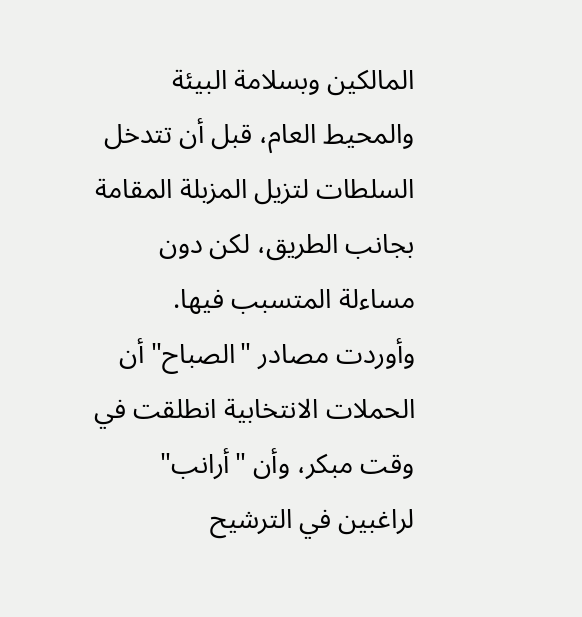المالكين وبسلامة البيئة والمحيط العام، قبل أن تتدخل السلطات لتزيل المزبلة المقامة بجانب الطريق، لكن دون مساءلة المتسبب فيها. وأوردت مصادر "الصباح" أن الحملات الانتخابية انطلقت في وقت مبكر، وأن "أرانب" لراغبين في الترشيح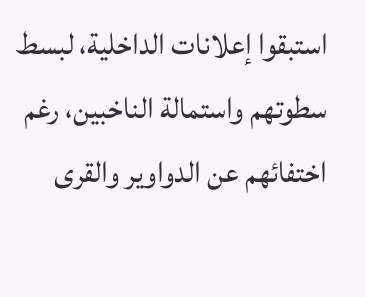استبقوا إعلانات الداخلية، لبسط سطوتهم واستمالة الناخبين، رغم اختفائهم عن الدواوير والقرى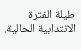طيلة الفترة الانتدابية الحالية.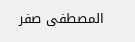المصطفى صفر